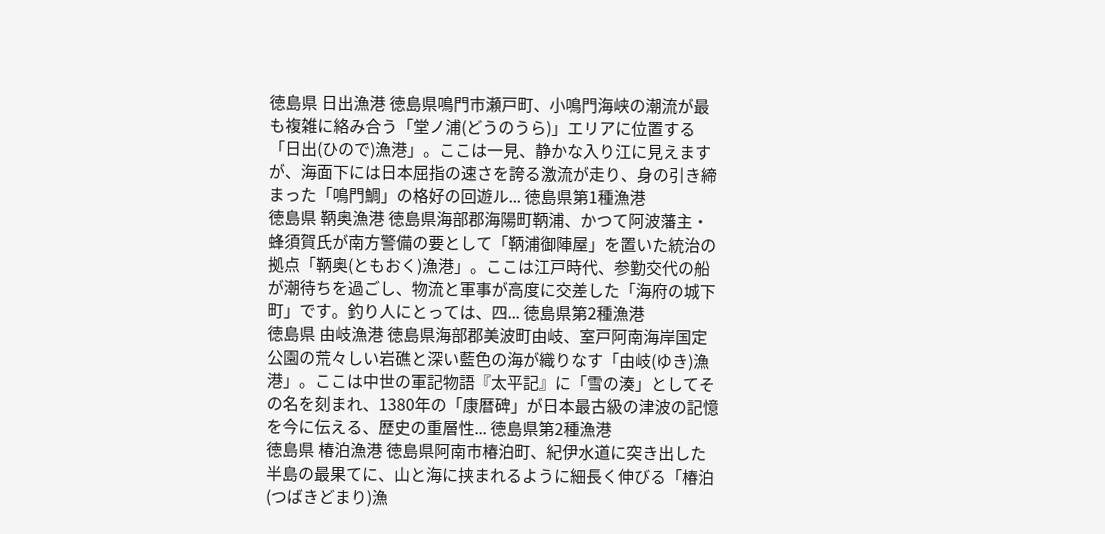徳島県 日出漁港 徳島県鳴門市瀬戸町、小鳴門海峡の潮流が最も複雑に絡み合う「堂ノ浦(どうのうら)」エリアに位置する「日出(ひので)漁港」。ここは一見、静かな入り江に見えますが、海面下には日本屈指の速さを誇る激流が走り、身の引き締まった「鳴門鯛」の格好の回遊ル... 徳島県第1種漁港
徳島県 鞆奥漁港 徳島県海部郡海陽町鞆浦、かつて阿波藩主・蜂須賀氏が南方警備の要として「鞆浦御陣屋」を置いた統治の拠点「鞆奥(ともおく)漁港」。ここは江戸時代、参勤交代の船が潮待ちを過ごし、物流と軍事が高度に交差した「海府の城下町」です。釣り人にとっては、四... 徳島県第2種漁港
徳島県 由岐漁港 徳島県海部郡美波町由岐、室戸阿南海岸国定公園の荒々しい岩礁と深い藍色の海が織りなす「由岐(ゆき)漁港」。ここは中世の軍記物語『太平記』に「雪の湊」としてその名を刻まれ、1380年の「康暦碑」が日本最古級の津波の記憶を今に伝える、歴史の重層性... 徳島県第2種漁港
徳島県 椿泊漁港 徳島県阿南市椿泊町、紀伊水道に突き出した半島の最果てに、山と海に挟まれるように細長く伸びる「椿泊(つばきどまり)漁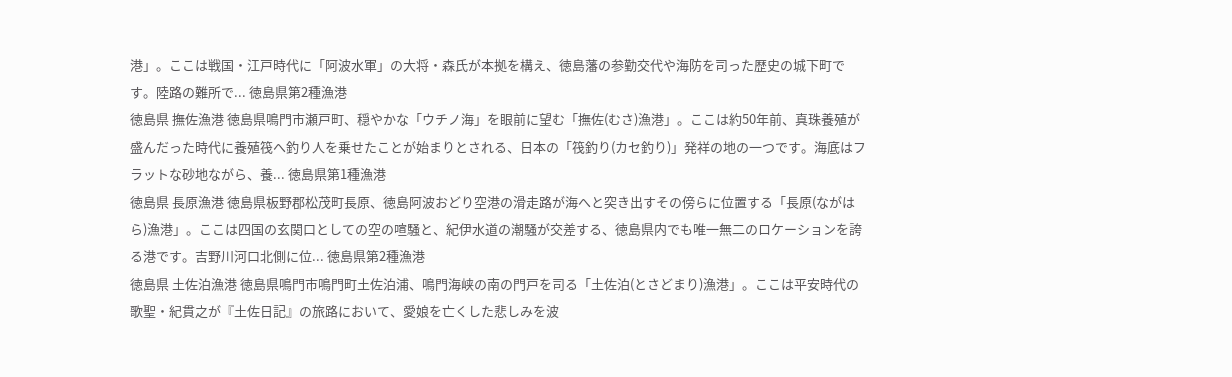港」。ここは戦国・江戸時代に「阿波水軍」の大将・森氏が本拠を構え、徳島藩の参勤交代や海防を司った歴史の城下町です。陸路の難所で... 徳島県第2種漁港
徳島県 撫佐漁港 徳島県鳴門市瀬戸町、穏やかな「ウチノ海」を眼前に望む「撫佐(むさ)漁港」。ここは約50年前、真珠養殖が盛んだった時代に養殖筏へ釣り人を乗せたことが始まりとされる、日本の「筏釣り(カセ釣り)」発祥の地の一つです。海底はフラットな砂地ながら、養... 徳島県第1種漁港
徳島県 長原漁港 徳島県板野郡松茂町長原、徳島阿波おどり空港の滑走路が海へと突き出すその傍らに位置する「長原(ながはら)漁港」。ここは四国の玄関口としての空の喧騒と、紀伊水道の潮騒が交差する、徳島県内でも唯一無二のロケーションを誇る港です。吉野川河口北側に位... 徳島県第2種漁港
徳島県 土佐泊漁港 徳島県鳴門市鳴門町土佐泊浦、鳴門海峡の南の門戸を司る「土佐泊(とさどまり)漁港」。ここは平安時代の歌聖・紀貫之が『土佐日記』の旅路において、愛娘を亡くした悲しみを波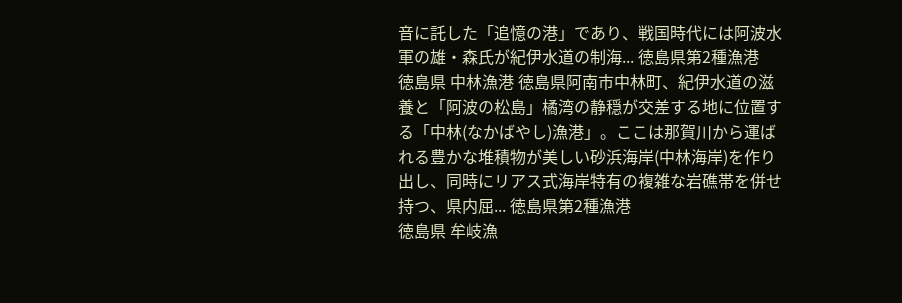音に託した「追憶の港」であり、戦国時代には阿波水軍の雄・森氏が紀伊水道の制海... 徳島県第2種漁港
徳島県 中林漁港 徳島県阿南市中林町、紀伊水道の滋養と「阿波の松島」橘湾の静穏が交差する地に位置する「中林(なかばやし)漁港」。ここは那賀川から運ばれる豊かな堆積物が美しい砂浜海岸(中林海岸)を作り出し、同時にリアス式海岸特有の複雑な岩礁帯を併せ持つ、県内屈... 徳島県第2種漁港
徳島県 牟岐漁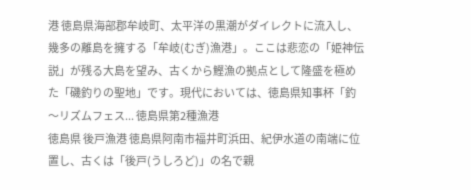港 徳島県海部郡牟岐町、太平洋の黒潮がダイレクトに流入し、幾多の離島を擁する「牟岐(むぎ)漁港」。ここは悲恋の「姫神伝説」が残る大島を望み、古くから鰹漁の拠点として隆盛を極めた「磯釣りの聖地」です。現代においては、徳島県知事杯「釣〜リズムフェス... 徳島県第2種漁港
徳島県 後戸漁港 徳島県阿南市福井町浜田、紀伊水道の南端に位置し、古くは「後戸(うしろど)」の名で親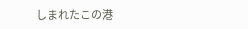しまれたこの港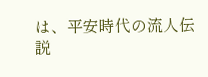は、平安時代の流人伝説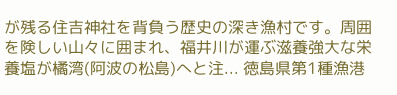が残る住吉神社を背負う歴史の深き漁村です。周囲を険しい山々に囲まれ、福井川が運ぶ滋養強大な栄養塩が橘湾(阿波の松島)へと注... 徳島県第1種漁港